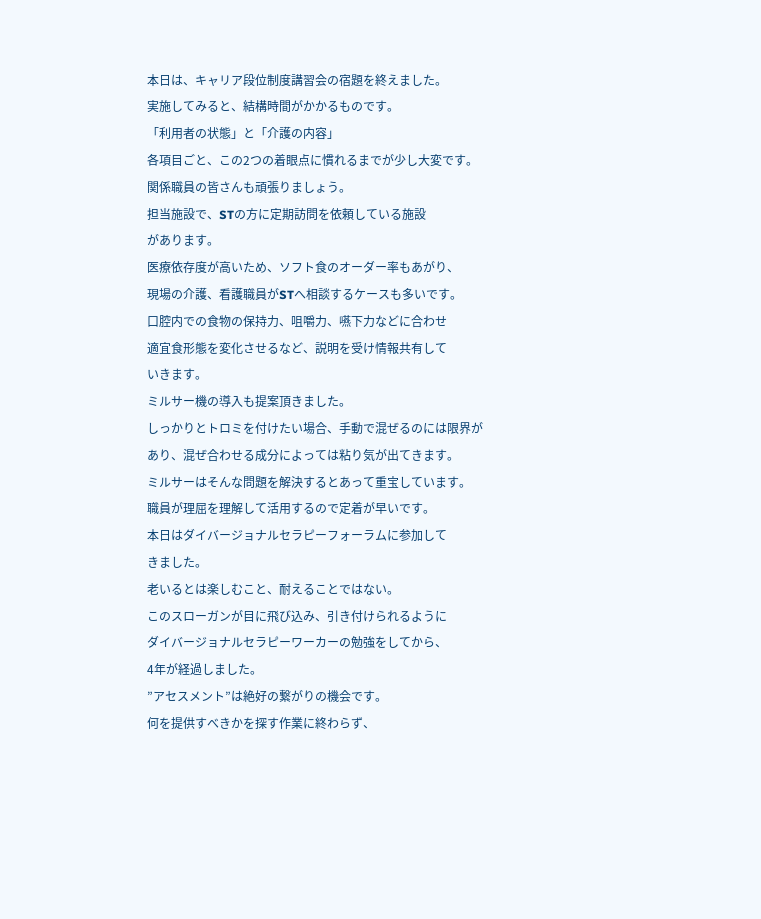本日は、キャリア段位制度講習会の宿題を終えました。
実施してみると、結構時間がかかるものです。
「利用者の状態」と「介護の内容」
各項目ごと、この2つの着眼点に慣れるまでが少し大変です。
関係職員の皆さんも頑張りましょう。
担当施設で、STの方に定期訪問を依頼している施設
があります。
医療依存度が高いため、ソフト食のオーダー率もあがり、
現場の介護、看護職員がSTへ相談するケースも多いです。
口腔内での食物の保持力、咀嚼力、嚥下力などに合わせ
適宜食形態を変化させるなど、説明を受け情報共有して
いきます。
ミルサー機の導入も提案頂きました。
しっかりとトロミを付けたい場合、手動で混ぜるのには限界が
あり、混ぜ合わせる成分によっては粘り気が出てきます。
ミルサーはそんな問題を解決するとあって重宝しています。
職員が理屈を理解して活用するので定着が早いです。
本日はダイバージョナルセラピーフォーラムに参加して
きました。
老いるとは楽しむこと、耐えることではない。
このスローガンが目に飛び込み、引き付けられるように
ダイバージョナルセラピーワーカーの勉強をしてから、
4年が経過しました。
”アセスメント”は絶好の繋がりの機会です。
何を提供すべきかを探す作業に終わらず、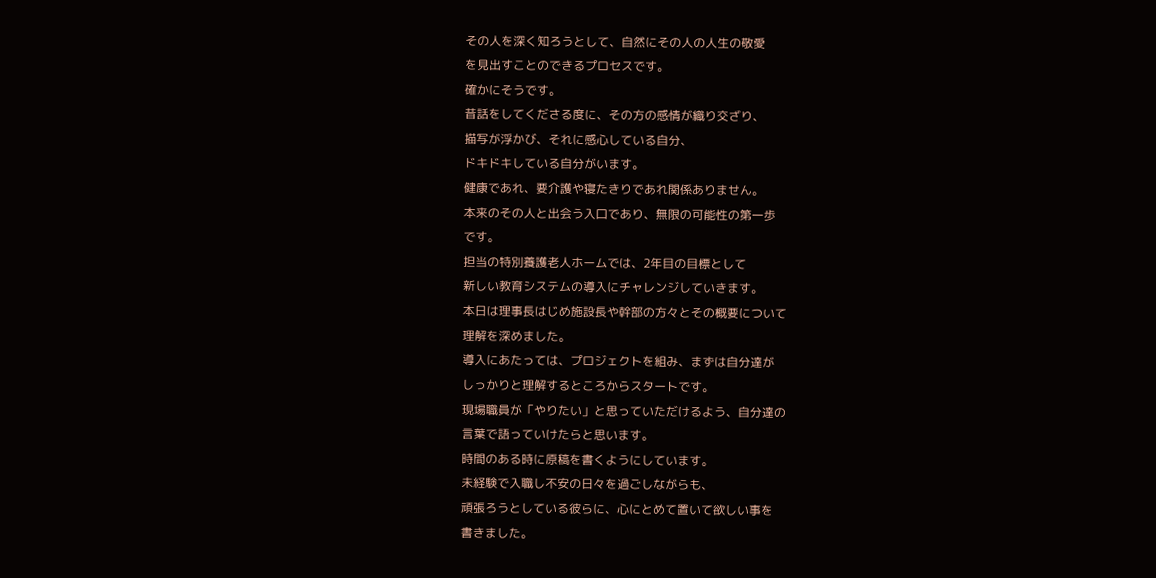その人を深く知ろうとして、自然にその人の人生の敬愛
を見出すことのできるプロセスです。
確かにそうです。
昔話をしてくださる度に、その方の感情が織り交ざり、
描写が浮かび、それに感心している自分、
ドキドキしている自分がいます。
健康であれ、要介護や寝たきりであれ関係ありません。
本来のその人と出会う入口であり、無限の可能性の第一歩
です。
担当の特別養護老人ホームでは、2年目の目標として
新しい教育システムの導入にチャレンジしていきます。
本日は理事長はじめ施設長や幹部の方々とその概要について
理解を深めました。
導入にあたっては、プロジェクトを組み、まずは自分達が
しっかりと理解するところからスタートです。
現場職員が「やりたい」と思っていただけるよう、自分達の
言葉で語っていけたらと思います。
時間のある時に原稿を書くようにしています。
未経験で入職し不安の日々を過ごしながらも、
頑張ろうとしている彼らに、心にとめて置いて欲しい事を
書きました。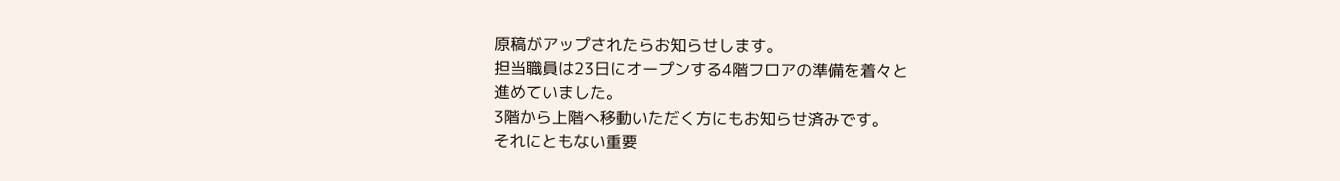原稿がアップされたらお知らせします。
担当職員は23日にオープンする4階フロアの準備を着々と
進めていました。
3階から上階へ移動いただく方にもお知らせ済みです。
それにともない重要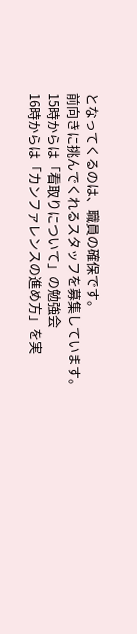となってくるのは、職員の確保です。
前向きに挑んでくれるスタッフを募集しています。
15時からは「看取りについて」の勉強会
16時からは「カンファレンスの進め方」を実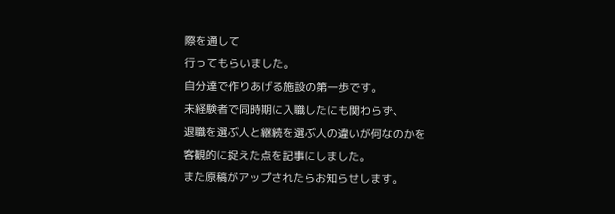際を通して
行ってもらいました。
自分達で作りあげる施設の第一歩です。
未経験者で同時期に入職したにも関わらず、
退職を選ぶ人と継続を選ぶ人の違いが何なのかを
客観的に捉えた点を記事にしました。
また原稿がアップされたらお知らせします。